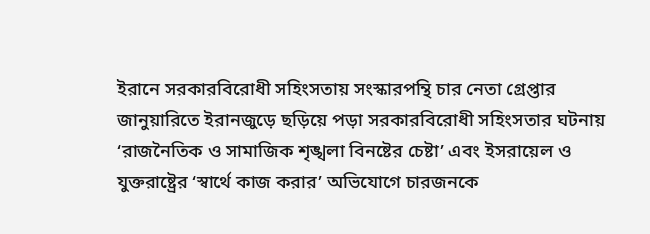ইরানে সরকারবিরোধী সহিংসতায় সংস্কারপন্থি চার নেতা গ্রেপ্তার
জানুয়ারিতে ইরানজুড়ে ছড়িয়ে পড়া সরকারবিরোধী সহিংসতার ঘটনায় ‘রাজনৈতিক ও সামাজিক শৃঙ্খলা বিনষ্টের চেষ্টা’ এবং ইসরায়েল ও যুক্তরাষ্ট্রের ‘স্বার্থে কাজ করার’ অভিযোগে চারজনকে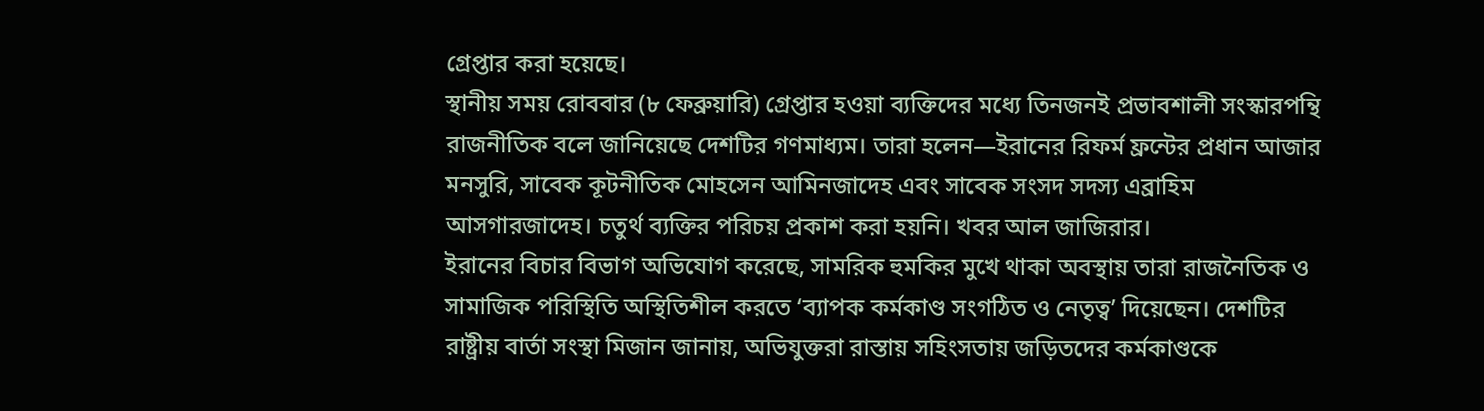গ্রেপ্তার করা হয়েছে।
স্থানীয় সময় রোববার (৮ ফেব্রুয়ারি) গ্রেপ্তার হওয়া ব্যক্তিদের মধ্যে তিনজনই প্রভাবশালী সংস্কারপন্থি রাজনীতিক বলে জানিয়েছে দেশটির গণমাধ্যম। তারা হলেন—ইরানের রিফর্ম ফ্রন্টের প্রধান আজার মনসুরি, সাবেক কূটনীতিক মোহসেন আমিনজাদেহ এবং সাবেক সংসদ সদস্য এব্রাহিম আসগারজাদেহ। চতুর্থ ব্যক্তির পরিচয় প্রকাশ করা হয়নি। খবর আল জাজিরার।
ইরানের বিচার বিভাগ অভিযোগ করেছে, সামরিক হুমকির মুখে থাকা অবস্থায় তারা রাজনৈতিক ও সামাজিক পরিস্থিতি অস্থিতিশীল করতে ‘ব্যাপক কর্মকাণ্ড সংগঠিত ও নেতৃত্ব’ দিয়েছেন। দেশটির রাষ্ট্রীয় বার্তা সংস্থা মিজান জানায়, অভিযুক্তরা রাস্তায় সহিংসতায় জড়িতদের কর্মকাণ্ডকে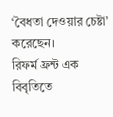‘বৈধতা দেওয়ার চেষ্টা’ করেছেন।
রিফর্ম ফ্রন্ট এক বিবৃতিতে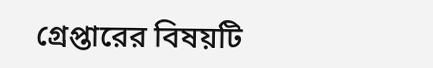গ্রেপ্তারের বিষয়টি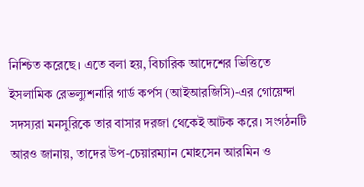নিশ্চিত করেছে। এতে বলা হয়, বিচারিক আদেশের ভিত্তিতে ইসলামিক রেভল্যুশনারি গার্ড কর্পস (আইআরজিসি)-এর গোয়েন্দা সদস্যরা মনসুরিকে তার বাসার দরজা থেকেই আটক করে। সংগঠনটি আরও জানায়, তাদের উপ-চেয়ারম্যান মোহসেন আরমিন ও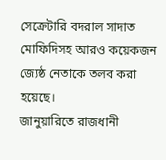সেক্রেটারি বদরাল সাদাত মোফিদিসহ আরও কয়েকজন জ্যেষ্ঠ নেতাকে তলব করা হয়েছে।
জানুয়ারিতে রাজধানী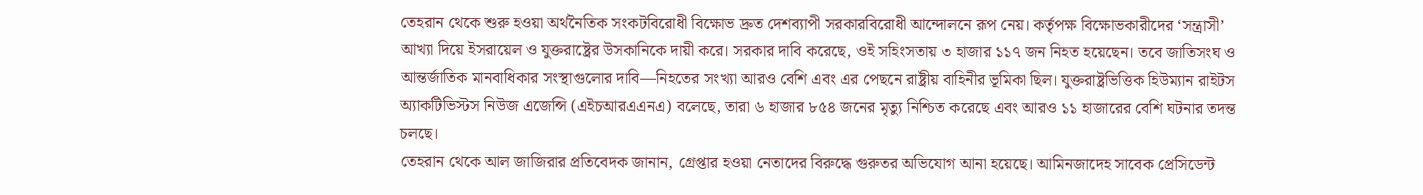তেহরান থেকে শুরু হওয়া অর্থনৈতিক সংকটবিরোধী বিক্ষোভ দ্রুত দেশব্যাপী সরকারবিরোধী আন্দোলনে রূপ নেয়। কর্তৃপক্ষ বিক্ষোভকারীদের ‘সন্ত্রাসী’ আখ্যা দিয়ে ইসরায়েল ও যুক্তরাষ্ট্রের উসকানিকে দায়ী করে। সরকার দাবি করেছে, ওই সহিংসতায় ৩ হাজার ১১৭ জন নিহত হয়েছেন। তবে জাতিসংঘ ও আন্তর্জাতিক মানবাধিকার সংস্থাগুলোর দাবি—নিহতের সংখ্যা আরও বেশি এবং এর পেছনে রাষ্ট্রীয় বাহিনীর ভূমিকা ছিল। যুক্তরাষ্ট্রভিত্তিক হিউম্যান রাইটস অ্যাকটিভিস্টস নিউজ এজেন্সি (এইচআরএএনএ) বলেছে, তারা ৬ হাজার ৮৫৪ জনের মৃত্যু নিশ্চিত করেছে এবং আরও ১১ হাজারের বেশি ঘটনার তদন্ত চলছে।
তেহরান থেকে আল জাজিরার প্রতিবেদক জানান, গ্রেপ্তার হওয়া নেতাদের বিরুদ্ধে গুরুতর অভিযোগ আনা হয়েছে। আমিনজাদেহ সাবেক প্রেসিডেন্ট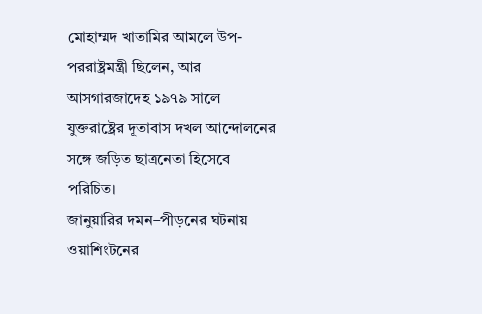মোহাম্মদ খাতামির আমলে উপ-পররাষ্ট্রমন্ত্রী ছিলেন, আর আসগারজাদেহ ১৯৭৯ সালে যুক্তরাষ্ট্রের দূতাবাস দখল আন্দোলনের সঙ্গে জড়িত ছাত্রনেতা হিসেবে পরিচিত।
জানুয়ারির দমন–পীড়নের ঘটনায় ওয়াশিংটনের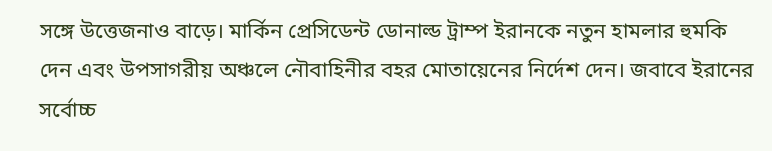সঙ্গে উত্তেজনাও বাড়ে। মার্কিন প্রেসিডেন্ট ডোনাল্ড ট্রাম্প ইরানকে নতুন হামলার হুমকি দেন এবং উপসাগরীয় অঞ্চলে নৌবাহিনীর বহর মোতায়েনের নির্দেশ দেন। জবাবে ইরানের সর্বোচ্চ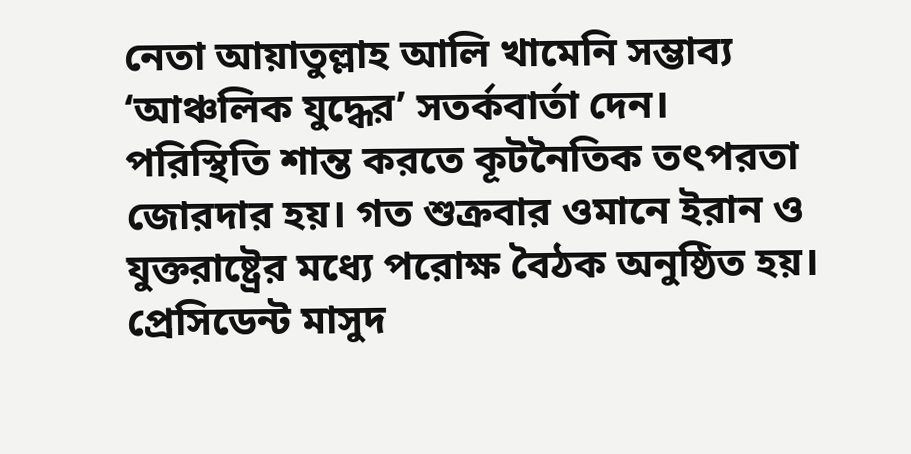নেতা আয়াতুল্লাহ আলি খামেনি সম্ভাব্য ‘আঞ্চলিক যুদ্ধের’ সতর্কবার্তা দেন।
পরিস্থিতি শান্ত করতে কূটনৈতিক তৎপরতা জোরদার হয়। গত শুক্রবার ওমানে ইরান ও যুক্তরাষ্ট্রের মধ্যে পরোক্ষ বৈঠক অনুষ্ঠিত হয়। প্রেসিডেন্ট মাসুদ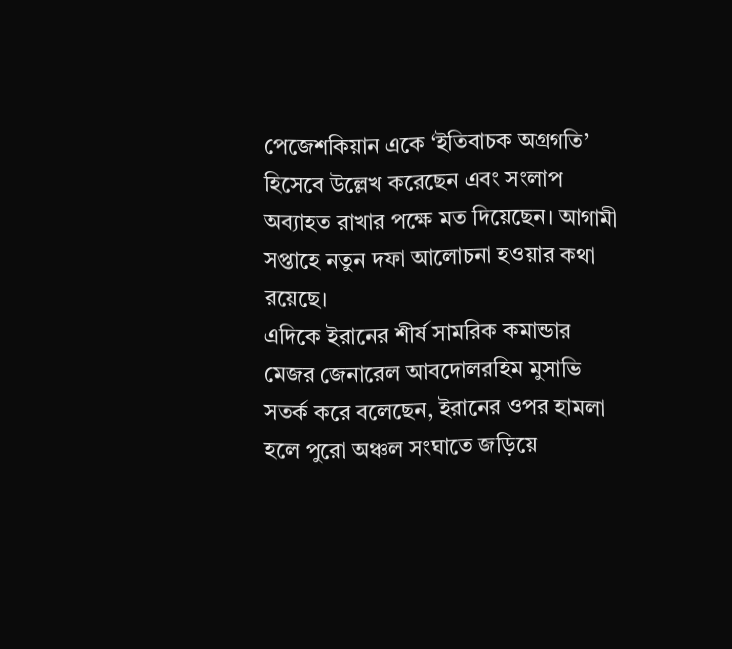পেজেশকিয়ান একে ‘ইতিবাচক অগ্রগতি’ হিসেবে উল্লেখ করেছেন এবং সংলাপ অব্যাহত রাখার পক্ষে মত দিয়েছেন। আগামী সপ্তাহে নতুন দফা আলোচনা হওয়ার কথা রয়েছে।
এদিকে ইরানের শীর্ষ সামরিক কমান্ডার মেজর জেনারেল আবদোলরহিম মুসাভি সতর্ক করে বলেছেন, ইরানের ওপর হামলা হলে পুরো অঞ্চল সংঘাতে জড়িয়ে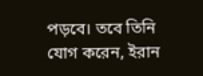পড়বে। তবে তিনি যোগ করেন, ইরান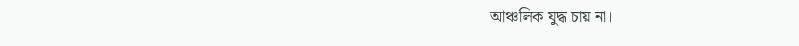আঞ্চলিক যুদ্ধ চায় না।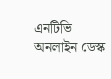এনটিভি অনলাইন ডেস্ক